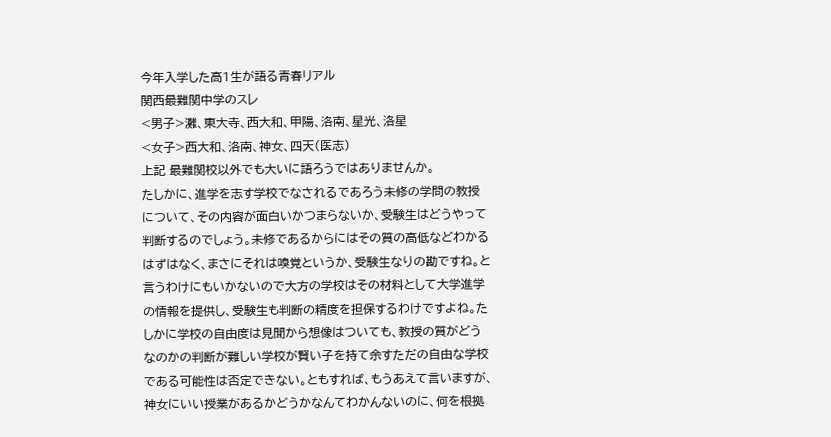今年入学した高1生が語る青春リアル
関西最難関中学のスレ
<男子>灘、東大寺、西大和、甲陽、洛南、星光、洛星
<女子>西大和、洛南、神女、四天(医志)
上記 最難関校以外でも大いに語ろうではありませんか。
たしかに、進学を志す学校でなされるであろう未修の学問の教授について、その内容が面白いかつまらないか、受験生はどうやって判断するのでしょう。未修であるからにはその質の高低などわかるはずはなく、まさにそれは嗅覚というか、受験生なりの勘ですね。と言うわけにもいかないので大方の学校はその材料として大学進学の情報を提供し、受験生も判断の精度を担保するわけですよね。たしかに学校の自由度は見聞から想像はついても、教授の質がどうなのかの判断が難しい学校が賢い子を持て余すただの自由な学校である可能性は否定できない。ともすれば、もうあえて言いますが、神女にいい授業があるかどうかなんてわかんないのに、何を根拠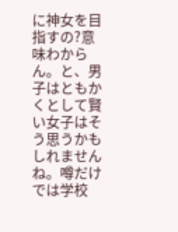に神女を目指すの?意味わからん。と、男子はともかくとして賢い女子はそう思うかもしれませんね。噂だけでは学校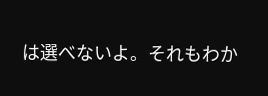は選べないよ。それもわか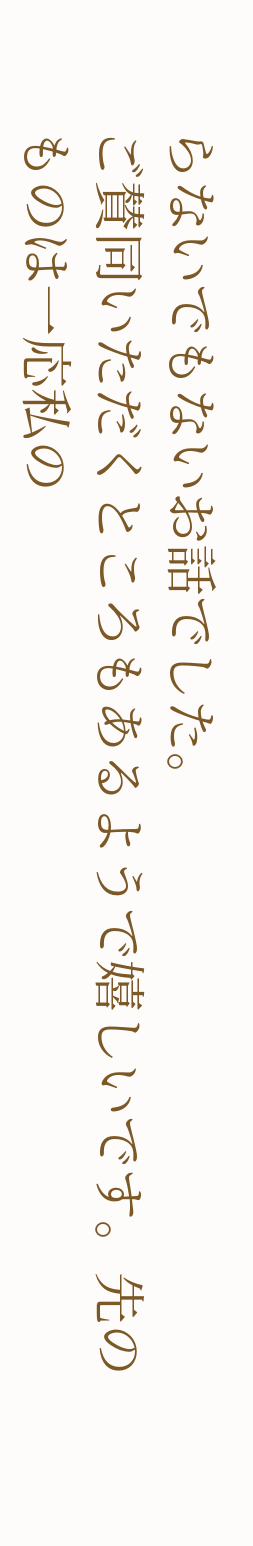らないでもないお話でした。
ご賛同いただくところもあるようで嬉しいです。先のものは一応私の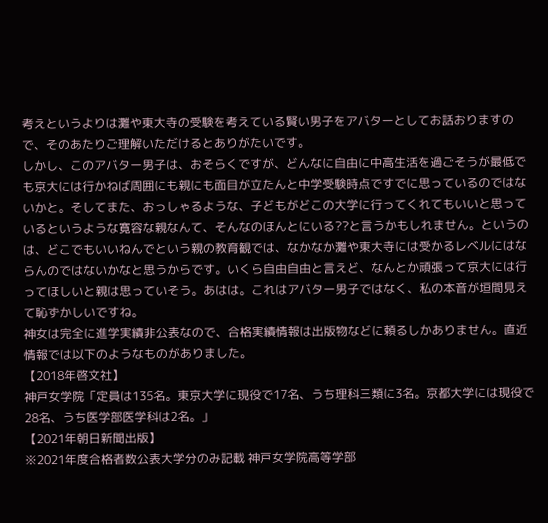考えというよりは灘や東大寺の受験を考えている賢い男子をアバターとしてお話おりますので、そのあたりご理解いただけるとありがたいです。
しかし、このアバター男子は、おそらくですが、どんなに自由に中高生活を過ごそうが最低でも京大には行かねば周囲にも親にも面目が立たんと中学受験時点ですでに思っているのではないかと。そしてまた、おっしゃるような、子どもがどこの大学に行ってくれてもいいと思っているというような寛容な親なんて、そんなのほんとにいる??と言うかもしれません。というのは、どこでもいいねんでという親の教育観では、なかなか灘や東大寺には受かるレベルにはならんのではないかなと思うからです。いくら自由自由と言えど、なんとか頑張って京大には行ってほしいと親は思っていそう。あはは。これはアバター男子ではなく、私の本音が垣間見えて恥ずかしいですね。
神女は完全に進学実績非公表なので、合格実績情報は出版物などに頼るしかありません。直近情報では以下のようなものがありました。
【2018年啓文社】
神戸女学院「定員は135名。東京大学に現役で17名、うち理科三類に3名。京都大学には現役で28名、うち医学部医学科は2名。」
【2021年朝日新聞出版】
※2021年度合格者数公表大学分のみ記載 神戸女学院高等学部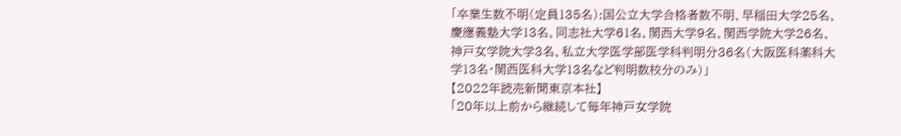「卒業生数不明(定員135名):国公立大学合格者数不明、早稲田大学25名、慶應義塾大学13名、同志社大学61名、関西大学9名、関西学院大学26名、神戸女学院大学3名、私立大学医学部医学科判明分36名(大阪医科薬科大学13名・関西医科大学13名など判明数校分のみ)」
【2022年読売新聞東京本社】
「20年以上前から継続して毎年神戸女学院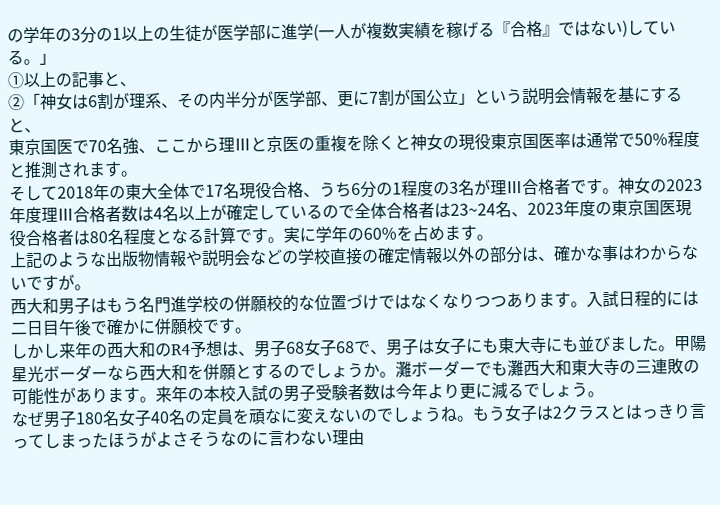の学年の3分の1以上の生徒が医学部に進学(一人が複数実績を稼げる『合格』ではない)している。」
①以上の記事と、
②「神女は6割が理系、その内半分が医学部、更に7割が国公立」という説明会情報を基にすると、
東京国医で70名強、ここから理Ⅲと京医の重複を除くと神女の現役東京国医率は通常で50%程度と推測されます。
そして2018年の東大全体で17名現役合格、うち6分の1程度の3名が理Ⅲ合格者です。神女の2023年度理Ⅲ合格者数は4名以上が確定しているので全体合格者は23~24名、2023年度の東京国医現役合格者は80名程度となる計算です。実に学年の60%を占めます。
上記のような出版物情報や説明会などの学校直接の確定情報以外の部分は、確かな事はわからないですが。
西大和男子はもう名門進学校の併願校的な位置づけではなくなりつつあります。入試日程的には二日目午後で確かに併願校です。
しかし来年の西大和のR4予想は、男子68女子68で、男子は女子にも東大寺にも並びました。甲陽星光ボーダーなら西大和を併願とするのでしょうか。灘ボーダーでも灘西大和東大寺の三連敗の可能性があります。来年の本校入試の男子受験者数は今年より更に減るでしょう。
なぜ男子180名女子40名の定員を頑なに変えないのでしょうね。もう女子は2クラスとはっきり言ってしまったほうがよさそうなのに言わない理由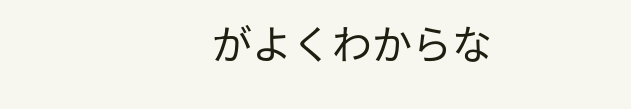がよくわからな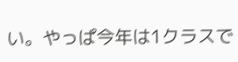い。やっぱ今年は1クラスで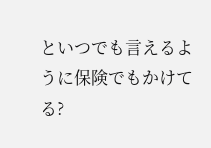といつでも言えるように保険でもかけてる?